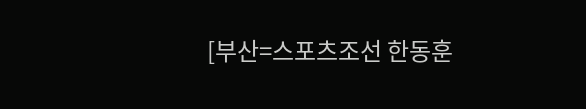[부산=스포츠조선 한동훈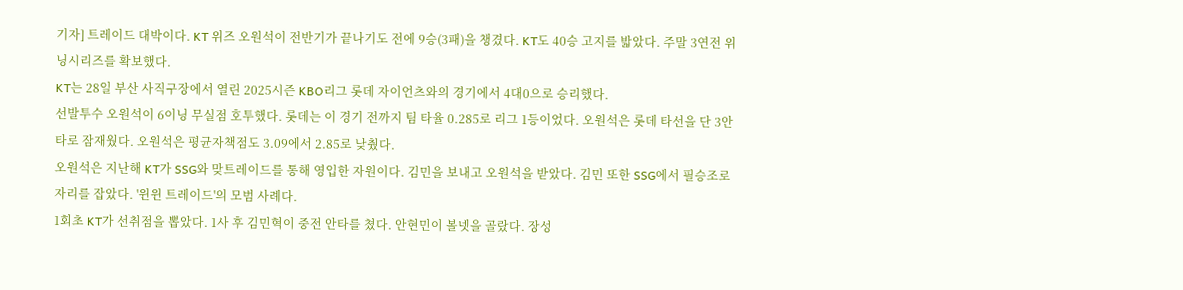기자] 트레이드 대박이다. KT 위즈 오원석이 전반기가 끝나기도 전에 9승(3패)을 챙겼다. KT도 40승 고지를 밟았다. 주말 3연전 위닝시리즈를 확보했다.
KT는 28일 부산 사직구장에서 열린 2025시즌 KBO리그 롯데 자이언츠와의 경기에서 4대0으로 승리했다.
선발투수 오원석이 6이닝 무실점 호투했다. 롯데는 이 경기 전까지 팀 타율 0.285로 리그 1등이었다. 오원석은 롯데 타선을 단 3안타로 잠재웠다. 오원석은 평균자책점도 3.09에서 2.85로 낮췄다.
오원석은 지난해 KT가 SSG와 맞트레이드를 통해 영입한 자원이다. 김민을 보내고 오원석을 받았다. 김민 또한 SSG에서 필승조로 자리를 잡았다. '윈윈 트레이드'의 모범 사례다.
1회초 KT가 선취점을 뽑았다. 1사 후 김민혁이 중전 안타를 쳤다. 안현민이 볼넷을 골랐다. 장성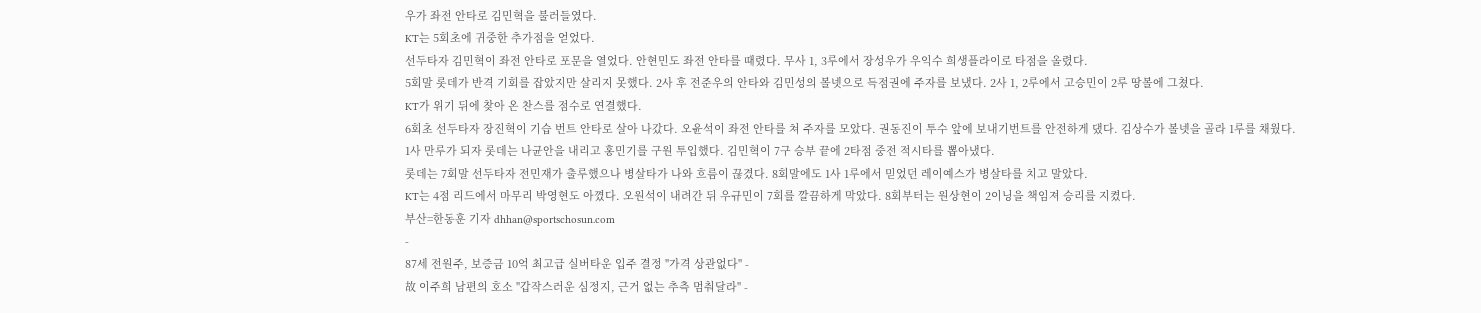우가 좌전 안타로 김민혁을 불러들였다.
KT는 5회초에 귀중한 추가점을 얻었다.
선두타자 김민혁이 좌전 안타로 포문을 열었다. 안현민도 좌전 안타를 때렸다. 무사 1, 3루에서 장성우가 우익수 희생플라이로 타점을 올렸다.
5회말 롯데가 반격 기회를 잡았지만 살리지 못했다. 2사 후 전준우의 안타와 김민성의 볼넷으로 득점권에 주자를 보냈다. 2사 1, 2루에서 고승민이 2루 땅볼에 그쳤다.
KT가 위기 뒤에 찾아 온 찬스를 점수로 연결했다.
6회초 선두타자 장진혁이 기습 번트 안타로 살아 나갔다. 오윤석이 좌전 안타를 쳐 주자를 모았다. 권동진이 투수 앞에 보내기번트를 안전하게 댔다. 김상수가 볼넷을 골라 1루를 채웠다.
1사 만루가 되자 롯데는 나균안을 내리고 홍민기를 구원 투입했다. 김민혁이 7구 승부 끝에 2타점 중전 적시타를 뽑아냈다.
롯데는 7회말 선두타자 전민재가 출루했으나 병살타가 나와 흐름이 끊겼다. 8회말에도 1사 1루에서 믿었던 레이예스가 병살타를 치고 말았다.
KT는 4점 리드에서 마무리 박영현도 아꼈다. 오원석이 내려간 뒤 우규민이 7회를 깔끔하게 막았다. 8회부터는 원상현이 2이닝을 책임져 승리를 지켰다.
부산=한동훈 기자 dhhan@sportschosun.com
-
87세 전원주, 보증금 10억 최고급 실버타운 입주 결정 "가격 상관없다" -
故 이주희 남편의 호소 "갑작스러운 심정지, 근거 없는 추측 멈춰달라" -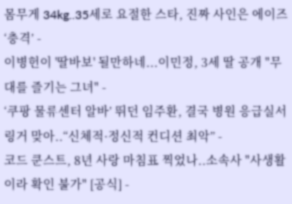몸무게 34kg..35세로 요절한 스타, 진짜 사인은 에이즈 ‘충격’ -
이병헌이 '딸바보' 될만하네...이민정, 3세 딸 공개 "무대를 즐기는 그녀" -
‘쿠팡 물류센터 알바’ 뛰던 임주환, 결국 병원 응급실서 링거 맞아..“신체적·정신적 컨디션 최악” -
코드 쿤스트, 8년 사랑 마침표 찍었나..소속사 "사생활이라 확인 불가" [공식] -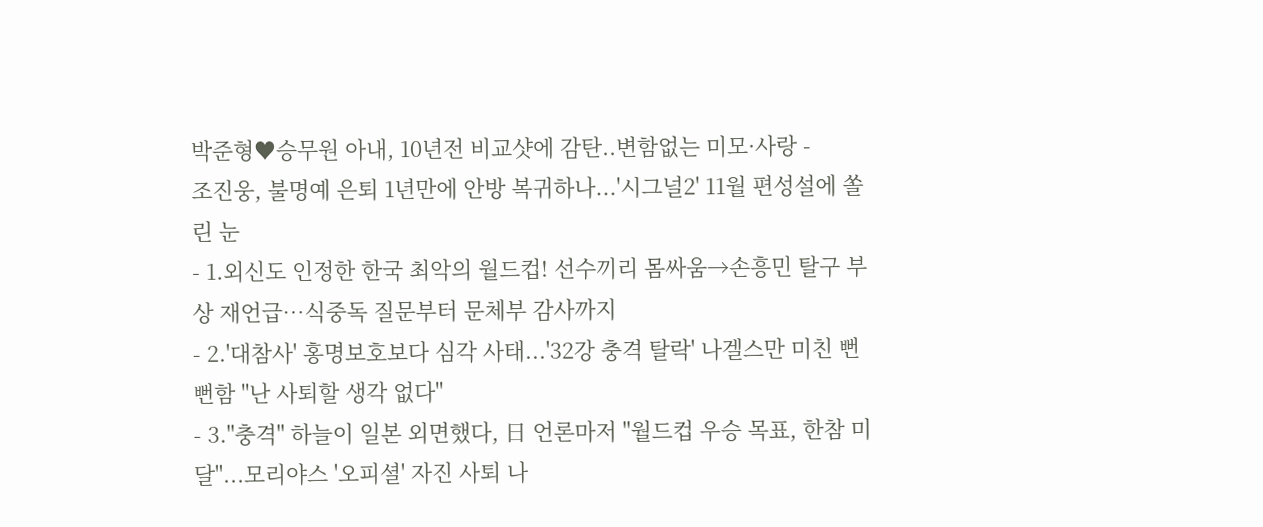박준형♥승무원 아내, 10년전 비교샷에 감탄..변함없는 미모·사랑 -
조진웅, 불명예 은퇴 1년만에 안방 복귀하나...'시그널2' 11월 편성설에 쏠린 눈
- 1.외신도 인정한 한국 최악의 월드컵! 선수끼리 몸싸움→손흥민 탈구 부상 재언급…식중독 질문부터 문체부 감사까지
- 2.'대참사' 홍명보호보다 심각 사태...'32강 충격 탈락' 나겔스만 미친 뻔뻔함 "난 사퇴할 생각 없다"
- 3."충격" 하늘이 일본 외면했다, 日 언론마저 "월드컵 우승 목표, 한참 미달"...모리야스 '오피셜' 자진 사퇴 나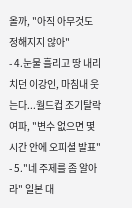올까, "아직 아무것도 정해지지 않아"
- 4.눈물 흘리고 땅 내리치던 이강인, 마침내 웃는다...월드컵 조기탈락 여파, "변수 없으면 몇 시간 안에 오피셜 발표"
- 5."네 주제를 좀 알아라" 일본 대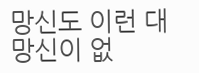망신도 이런 대망신이 없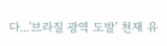다...'브라질 광역 도발' 천재 유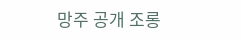망주 공개 조롱